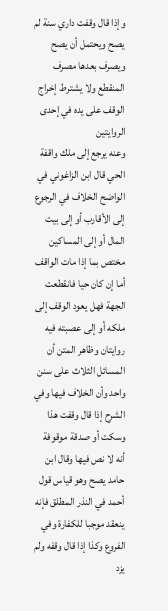وإذا قال وقفت داري سنة لم يصح ويحتمل أن يصح ويصرف بعدها مصرف المنقطع ولا يشترط إخراج الوقف على يده في إحدى الروايتين
وعنه يرجع إلى ملك واقفة الحي قال ابن الزاغوني في الواضح الخلاف في الرجوع إلى الأقارب أو إلى بيت المال أو إلى المساكين مختص بما إذا مات الواقف أما إن كان حيا فانقطعت الجهة فهل يعود الوقف إلى ملكه أو إلى عصبته فيه روايتان وظاهر المتن أن المسائل الثلاث على سنن واحد وأن الخلاف فيها وفي الشرح إذا قال وقفت هذا وسكت أو صدقة موقوفة أنه لا نص فيها وقال ابن حامد يصح وهو قياس قول أحمد في النذر المطلق فإنه ينعقد موجبا للكفارة وفي الفروع وكذا إذا قال وقفه ولم يزد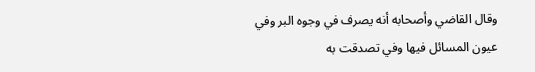وقال القاضي وأصحابه أنه يصرف في وجوه البر وفي عيون المسائل فيها وفي تصدقت به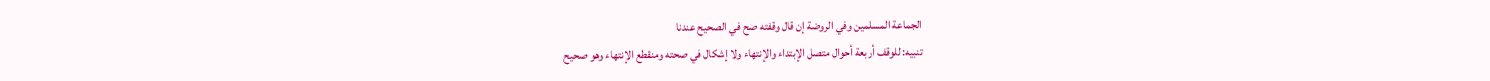الجماعة المسلمين وفي الروضة إن قال وقفته صح في الصحيح عندنا
تنبيه: للوقف أربعة أحوال متصل الإبتداء والإنتهاء ولا إشكال في صحته ومنقطع الإنتهاء وهو صحيح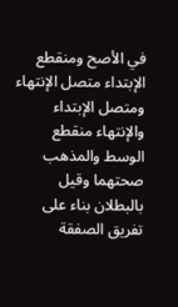في الأصح ومنقطع الإبتداء متصل الإنتهاء ومتصل الإبتداء والإنتهاء منقطع الوسط والمذهب صحتهما وقيل بالبطلان بناء على تفريق الصفقة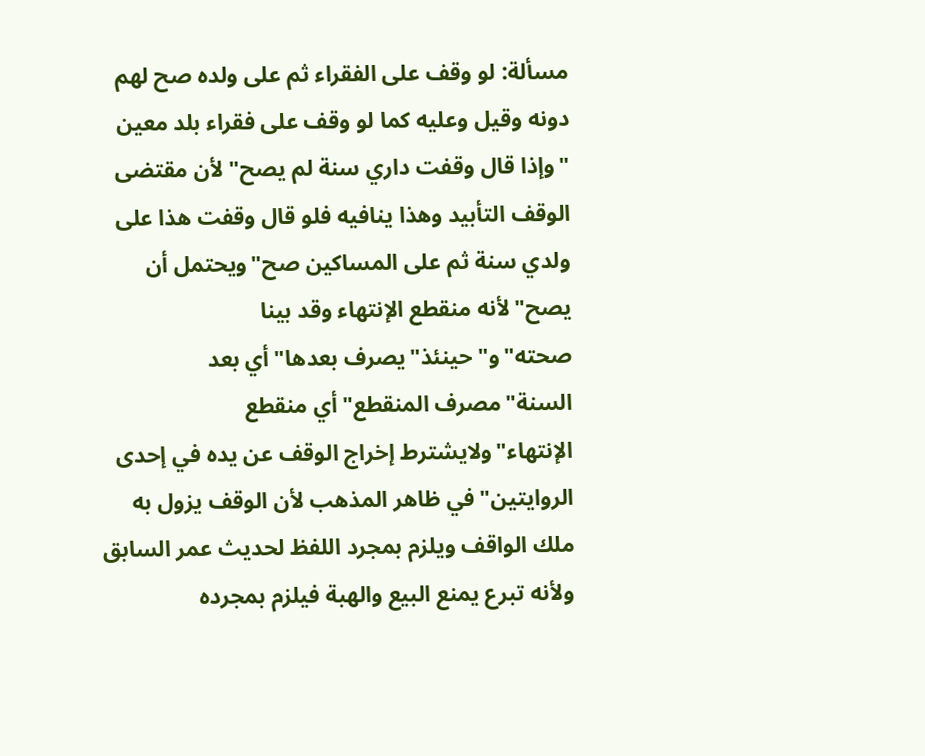مسألة: لو وقف على الفقراء ثم على ولده صح لهم دونه وقيل وعليه كما لو وقف على فقراء بلد معين
"وإذا قال وقفت داري سنة لم يصح"لأن مقتضى الوقف التأبيد وهذا ينافيه فلو قال وقفت هذا على ولدي سنة ثم على المساكين صح"ويحتمل أن يصح"لأنه منقطع الإنتهاء وقد بينا صحته"و"حينئذ"يصرف بعدها"أي بعد السنة"مصرف المنقطع"أي منقطع الإنتهاء"ولايشترط إخراج الوقف عن يده في إحدى الروايتين"في ظاهر المذهب لأن الوقف يزول به ملك الواقف ويلزم بمجرد اللفظ لحديث عمر السابق ولأنه تبرع يمنع البيع والهبة فيلزم بمجرده